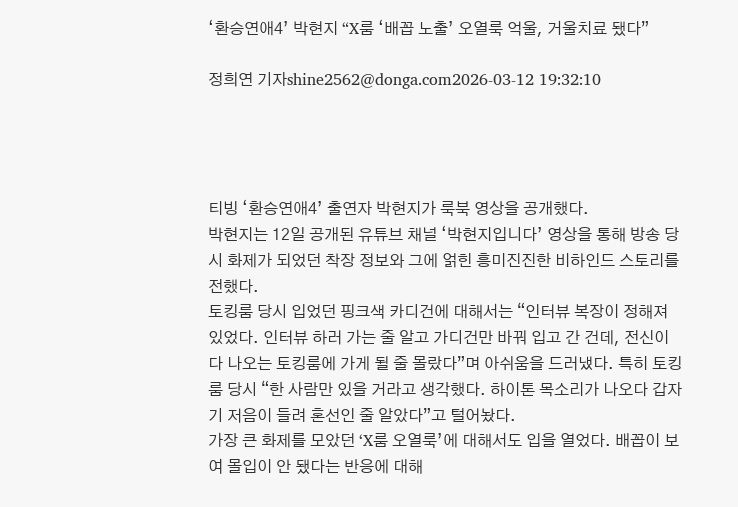‘환승연애4’ 박현지 “X룸 ‘배꼽 노출’ 오열룩 억울, 거울치료 됐다”

정희연 기자shine2562@donga.com2026-03-12 19:32:10




티빙 ‘환승연애4’ 출연자 박현지가 룩북 영상을 공개했다.
박현지는 12일 공개된 유튜브 채널 ‘박현지입니다’ 영상을 통해 방송 당시 화제가 되었던 착장 정보와 그에 얽힌 흥미진진한 비하인드 스토리를 전했다.
토킹룸 당시 입었던 핑크색 카디건에 대해서는 “인터뷰 복장이 정해져 있었다. 인터뷰 하러 가는 줄 알고 가디건만 바꿔 입고 간 건데, 전신이 다 나오는 토킹룸에 가게 될 줄 몰랐다”며 아쉬움을 드러냈다. 특히 토킹룸 당시 “한 사람만 있을 거라고 생각했다. 하이톤 목소리가 나오다 갑자기 저음이 들려 혼선인 줄 알았다”고 털어놨다.
가장 큰 화제를 모았던 ‘X룸 오열룩’에 대해서도 입을 열었다. 배꼽이 보여 몰입이 안 됐다는 반응에 대해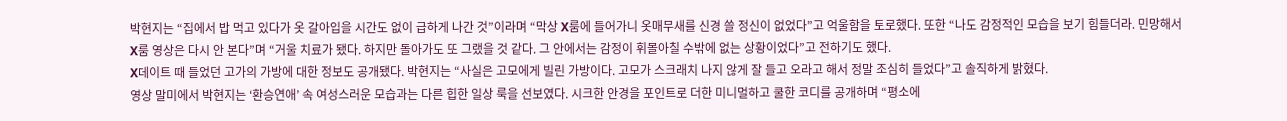박현지는 “집에서 밥 먹고 있다가 옷 갈아입을 시간도 없이 급하게 나간 것”이라며 “막상 X룸에 들어가니 옷매무새를 신경 쓸 정신이 없었다”고 억울함을 토로했다. 또한 “나도 감정적인 모습을 보기 힘들더라. 민망해서 X룸 영상은 다시 안 본다”며 “거울 치료가 됐다. 하지만 돌아가도 또 그랬을 것 같다. 그 안에서는 감정이 휘몰아칠 수밖에 없는 상황이었다”고 전하기도 했다.
X데이트 때 들었던 고가의 가방에 대한 정보도 공개됐다. 박현지는 “사실은 고모에게 빌린 가방이다. 고모가 스크래치 나지 않게 잘 들고 오라고 해서 정말 조심히 들었다”고 솔직하게 밝혔다.
영상 말미에서 박현지는 ‘환승연애’ 속 여성스러운 모습과는 다른 힙한 일상 룩을 선보였다. 시크한 안경을 포인트로 더한 미니멀하고 쿨한 코디를 공개하며 “평소에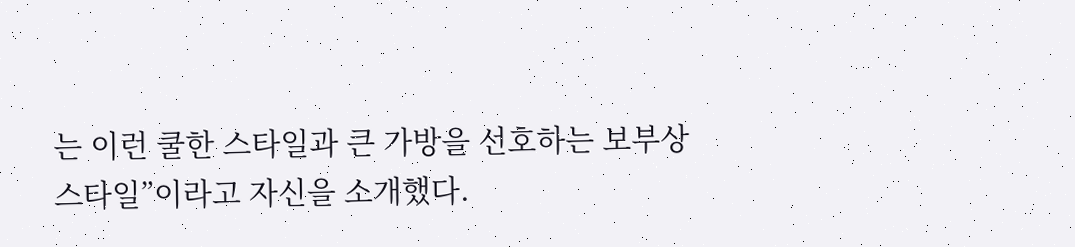는 이런 쿨한 스타일과 큰 가방을 선호하는 보부상 스타일”이라고 자신을 소개했다.